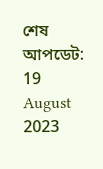শেষ আপডেট: 19 August 2023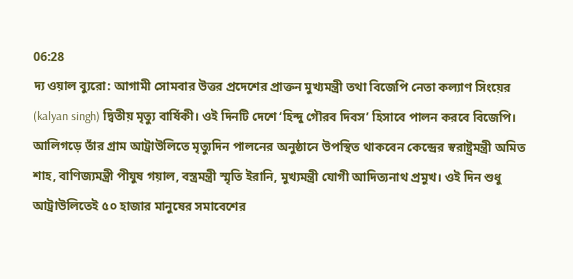06:28
দ্য ওয়াল ব্যুরো: আগামী সোমবার উত্তর প্রদেশের প্রাক্তন মুখ্যমন্ত্রী তথা বিজেপি নেতা কল্যাণ সিংয়ের (kalyan singh) দ্বিতীয় মৃত্যু বার্ষিকী। ওই দিনটি দেশে ‘হিন্দু গৌরব দিবস’ হিসাবে পালন করবে বিজেপি। আলিগড়ে তাঁর গ্রাম আট্রাউলিতে মৃত্যুদিন পালনের অনুষ্ঠানে উপস্থিত থাকবেন কেন্দ্রের স্বরাষ্ট্রমন্ত্রী অমিত শাহ, বাণিজ্যমন্ত্রী পীযুষ গয়াল, বস্ত্রমন্ত্রী স্মৃতি ইরানি, মুখ্যমন্ত্রী যোগী আদিত্যনাথ প্রমুখ। ওই দিন শুধু আট্রাউলিতেই ৫০ হাজার মানুষের সমাবেশের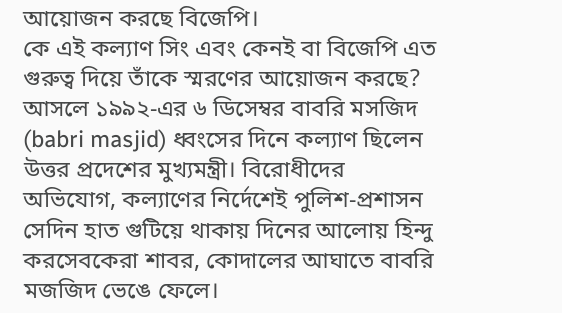আয়োজন করছে বিজেপি।
কে এই কল্যাণ সিং এবং কেনই বা বিজেপি এত গুরুত্ব দিয়ে তাঁকে স্মরণের আয়োজন করছে? আসলে ১৯৯২-এর ৬ ডিসেম্বর বাবরি মসজিদ (babri masjid) ধ্বংসের দিনে কল্যাণ ছিলেন উত্তর প্রদেশের মুখ্যমন্ত্রী। বিরোধীদের অভিযোগ, কল্যাণের নির্দেশেই পুলিশ-প্রশাসন সেদিন হাত গুটিয়ে থাকায় দিনের আলোয় হিন্দু করসেবকেরা শাবর, কোদালের আঘাতে বাবরি মজজিদ ভেঙে ফেলে।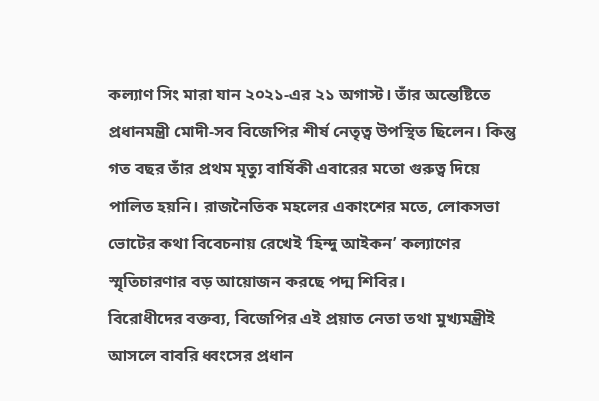কল্যাণ সিং মারা যান ২০২১-এর ২১ অগাস্ট। তাঁর অন্তেষ্টিতে প্রধানমন্ত্রী মোদী-সব বিজেপির শীর্ষ নেতৃত্ব উপস্থিত ছিলেন। কিন্তু গত বছর তাঁর প্রথম মৃত্যু বার্ষিকী এবারের মতো গুরুত্ব দিয়ে পালিত হয়নি। রাজনৈতিক মহলের একাংশের মতে, লোকসভা ভোটের কথা বিবেচনায় রেখেই ‘হিন্দু আইকন’ কল্যাণের স্মৃতিচারণার বড় আয়োজন করছে পদ্ম শিবির।
বিরোধীদের বক্তব্য, বিজেপির এই প্রয়াত নেতা তথা মুখ্যমন্ত্রীই আসলে বাবরি ধ্বংসের প্রধান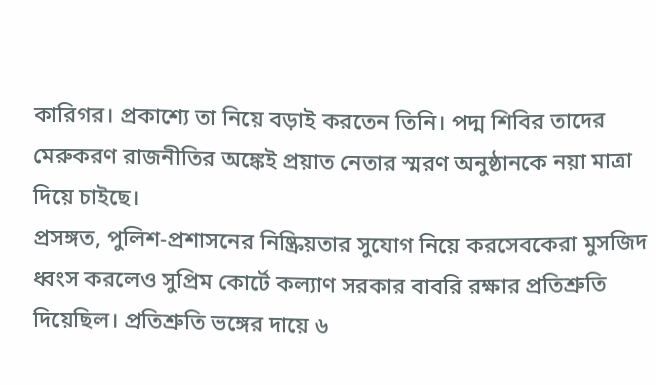কারিগর। প্রকাশ্যে তা নিয়ে বড়াই করতেন তিনি। পদ্ম শিবির তাদের মেরুকরণ রাজনীতির অঙ্কেই প্রয়াত নেতার স্মরণ অনুষ্ঠানকে নয়া মাত্রা দিয়ে চাইছে।
প্রসঙ্গত, পুলিশ-প্রশাসনের নিষ্ক্রিয়তার সুযোগ নিয়ে করসেবকেরা মুসজিদ ধ্বংস করলেও সুপ্রিম কোর্টে কল্যাণ সরকার বাবরি রক্ষার প্রতিশ্রুতি দিয়েছিল। প্রতিশ্রুতি ভঙ্গের দায়ে ৬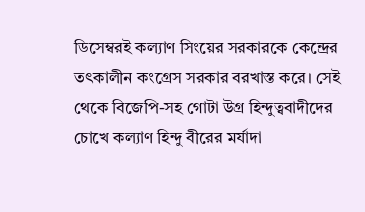ডিসেম্বরই কল্যাণ সিংয়ের সরকারকে কেন্দ্রের তৎকালীন কংগ্রেস সরকার বরখাস্ত করে। সেই থেকে বিজেপি-সহ গোটা উগ্র হিন্দুত্ববাদীদের চোখে কল্যাণ হিন্দু বীরের মর্যাদা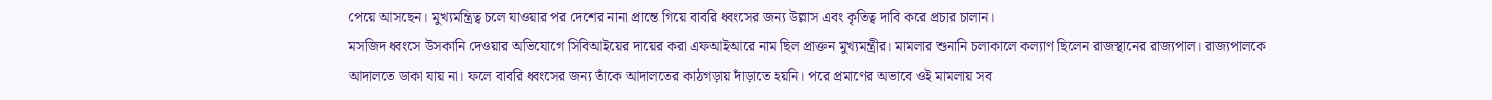পেয়ে আসছেন। মুখ্যমন্ত্রিত্ব চলে যাওয়ার পর দেশের নানা প্রান্তে গিয়ে বাবরি ধ্বংসের জন্য উল্লাস এবং কৃতিত্ব দাবি করে প্রচার চালান।
মসজিদ ধ্বংসে উসকানি দেওয়ার অভিযোগে সিবিআইয়ের দায়ের করা এফআইআরে নাম ছিল প্রাক্তন মুখ্যমন্ত্রীর। মামলার শুনানি চলাকালে কল্যাণ ছিলেন রাজস্থানের রাজ্যপাল। রাজ্যপালকে আদালতে ডাকা যায় না। ফলে বাবরি ধ্বংসের জন্য তাঁকে আদালতের কাঠগড়ায় দাঁড়াতে হয়নি। পরে প্রমাণের অভাবে ওই মামলায় সব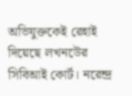অভিযুক্তকেই রেহাই দিয়েছে লখনউের সিবিআই কোর্ট। নরেন্দ্র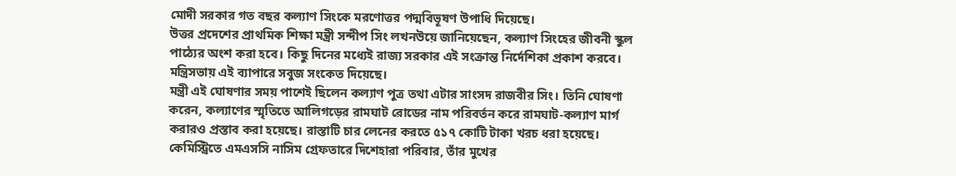মোদী সরকার গত বছর কল্যাণ সিংকে মরণোত্তর পদ্মবিভূষণ উপাধি দিয়েছে।
উত্তর প্রদেশের প্রাথমিক শিক্ষা মন্ত্রী সন্দীপ সিং লখনউয়ে জানিয়েছেন, কল্যাণ সিংহের জীবনী স্কুল পাঠ্যের অংশ করা হবে। কিছু দিনের মধ্যেই রাজ্য সরকার এই সংক্রান্ত নির্দেশিকা প্রকাশ করবে। মন্ত্রিসভায় এই ব্যাপারে সবুজ সংকেত দিয়েছে।
মন্ত্রী এই ঘোষণার সময় পাশেই ছিলেন কল্যাণ পুত্র তথা এটার সাংসদ রাজবীর সিং। তিনি ঘোষণা করেন, কল্যাণের স্মৃতিতে আলিগড়ের রামঘাট রোডের নাম পরিবর্তন করে রামঘাট-কল্যাণ মার্গ করারও প্রস্তাব করা হয়েছে। রাস্তাটি চার লেনের করতে ৫১৭ কোটি টাকা খরচ ধরা হয়েছে।
কেমিস্ট্রিতে এমএসসি নাসিম গ্রেফতারে দিশেহারা পরিবার, তাঁর মুখের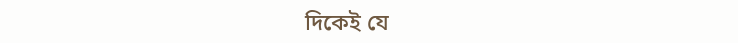দিকেই যে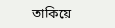তাকিয়ে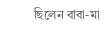ছিলেন বাবা-মা